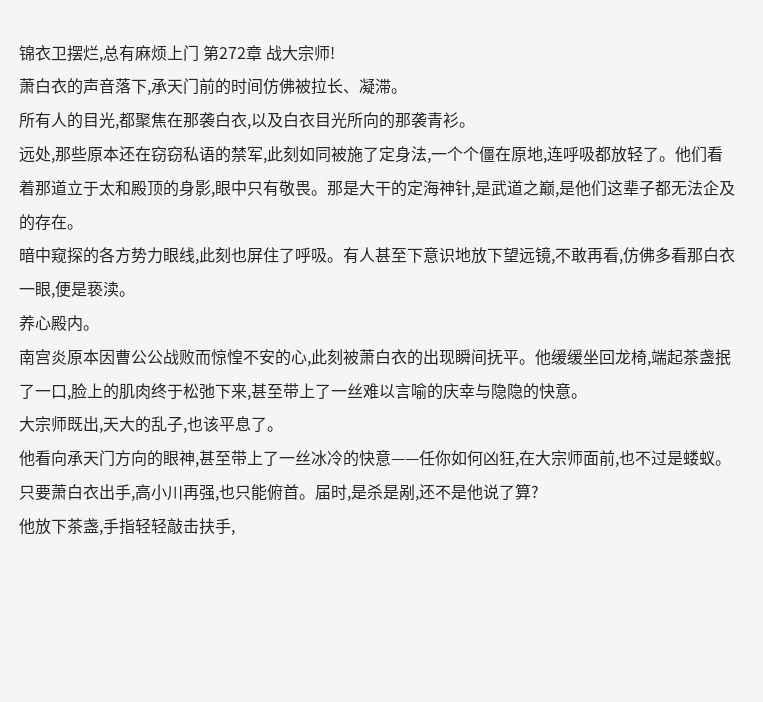锦衣卫摆烂,总有麻烦上门 第272章 战大宗师!
萧白衣的声音落下,承天门前的时间仿佛被拉长、凝滞。
所有人的目光,都聚焦在那袭白衣,以及白衣目光所向的那袭青衫。
远处,那些原本还在窃窃私语的禁军,此刻如同被施了定身法,一个个僵在原地,连呼吸都放轻了。他们看着那道立于太和殿顶的身影,眼中只有敬畏。那是大干的定海神针,是武道之巅,是他们这辈子都无法企及的存在。
暗中窥探的各方势力眼线,此刻也屏住了呼吸。有人甚至下意识地放下望远镜,不敢再看,仿佛多看那白衣一眼,便是亵渎。
养心殿内。
南宫炎原本因曹公公战败而惊惶不安的心,此刻被萧白衣的出现瞬间抚平。他缓缓坐回龙椅,端起茶盏抿了一口,脸上的肌肉终于松弛下来,甚至带上了一丝难以言喻的庆幸与隐隐的快意。
大宗师既出,天大的乱子,也该平息了。
他看向承天门方向的眼神,甚至带上了一丝冰冷的快意——任你如何凶狂,在大宗师面前,也不过是蝼蚁。只要萧白衣出手,高小川再强,也只能俯首。届时,是杀是剐,还不是他说了算?
他放下茶盏,手指轻轻敲击扶手,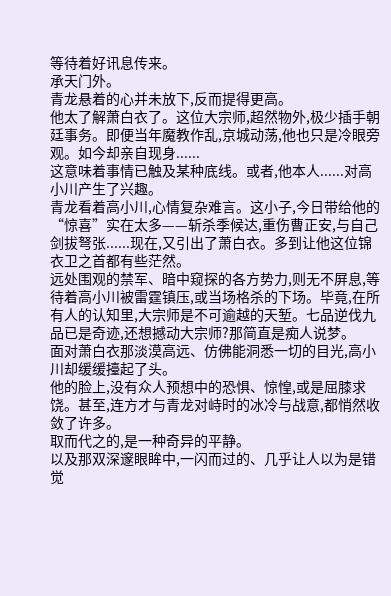等待着好讯息传来。
承天门外。
青龙悬着的心并未放下,反而提得更高。
他太了解萧白衣了。这位大宗师,超然物外,极少插手朝廷事务。即便当年魔教作乱,京城动荡,他也只是冷眼旁观。如今却亲自现身......
这意味着事情已触及某种底线。或者,他本人......对高小川产生了兴趣。
青龙看着高小川,心情复杂难言。这小子,今日带给他的“惊喜”实在太多——斩杀季候达,重伤曹正安,与自己剑拔弩张......现在,又引出了萧白衣。多到让他这位锦衣卫之首都有些茫然。
远处围观的禁军、暗中窥探的各方势力,则无不屏息,等待着高小川被雷霆镇压,或当场格杀的下场。毕竟,在所有人的认知里,大宗师是不可逾越的天堑。七品逆伐九品已是奇迹,还想撼动大宗师?那简直是痴人说梦。
面对萧白衣那淡漠高远、仿佛能洞悉一切的目光,高小川却缓缓擡起了头。
他的脸上,没有众人预想中的恐惧、惊惶,或是屈膝求饶。甚至,连方才与青龙对峙时的冰冷与战意,都悄然收敛了许多。
取而代之的,是一种奇异的平静。
以及那双深邃眼眸中,一闪而过的、几乎让人以为是错觉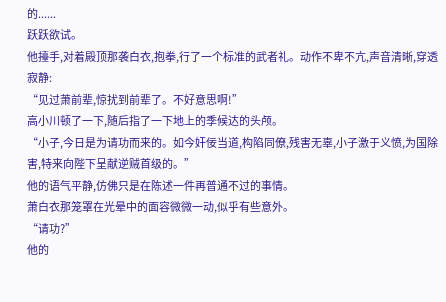的......
跃跃欲试。
他擡手,对着殿顶那袭白衣,抱拳,行了一个标准的武者礼。动作不卑不亢,声音清晰,穿透寂静:
“见过萧前辈,惊扰到前辈了。不好意思啊!”
高小川顿了一下,随后指了一下地上的季候达的头颅。
“小子,今日是为请功而来的。如今奸佞当道,构陷同僚,残害无辜,小子激于义愤,为国除害,特来向陛下呈献逆贼首级的。”
他的语气平静,仿佛只是在陈述一件再普通不过的事情。
萧白衣那笼罩在光晕中的面容微微一动,似乎有些意外。
“请功?”
他的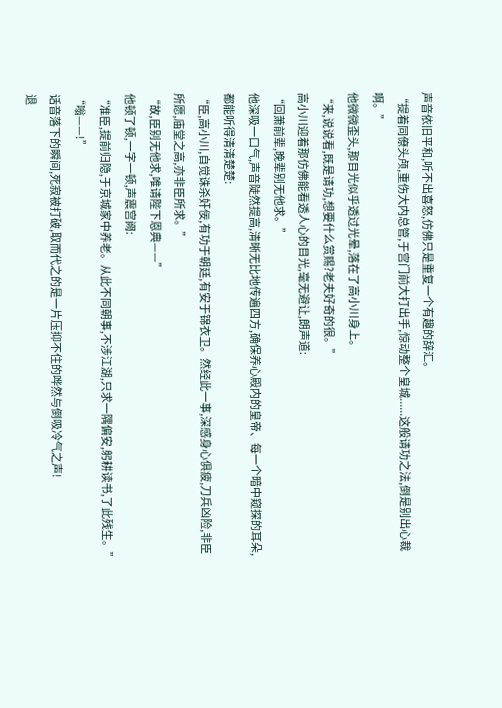声音依旧平和,听不出喜怒,仿佛只是重复一个有趣的辞汇。
“提着同僚头颅,重伤大内总管,于宫门前大打出手,惊动整个皇城......这般请功之法,倒是别出心裁啊。”
他微微歪头,那目光似乎透过光晕,落在了高小川身上。
“来,说说看,既是请功,想要什么赏赐?老夫好奇的很。”
高小川迎着那仿佛能看透人心的目光,毫无避让,朗声道:
“回萧前辈,晚辈别无他求。”
他深吸一口气,声音陡然提高,清晰无比地传遍四方,确保养心殿内的皇帝、每一个暗中窥探的耳朵,都能听得清清楚楚:
“臣,高小川,自觉诛杀奸佞,有功于朝廷,有安于锦衣卫。然经此一事,深感身心俱疲,刀兵凶险,非臣所愿,庙堂之高,亦非臣所求。”
“故,臣别无他求,唯请陛下恩典——”
他顿了顿,一字一顿,声震宫阙:
“准臣,提前归隐,于京城家中养老。从此不同朝事,不涉江湖,只求一隅偏安,躬耕读书,了此残生。”
“嗡——!”
话音落下的瞬间,死寂被打破,取而代之的是一片压抑不住的哗然与倒吸冷气之声!
退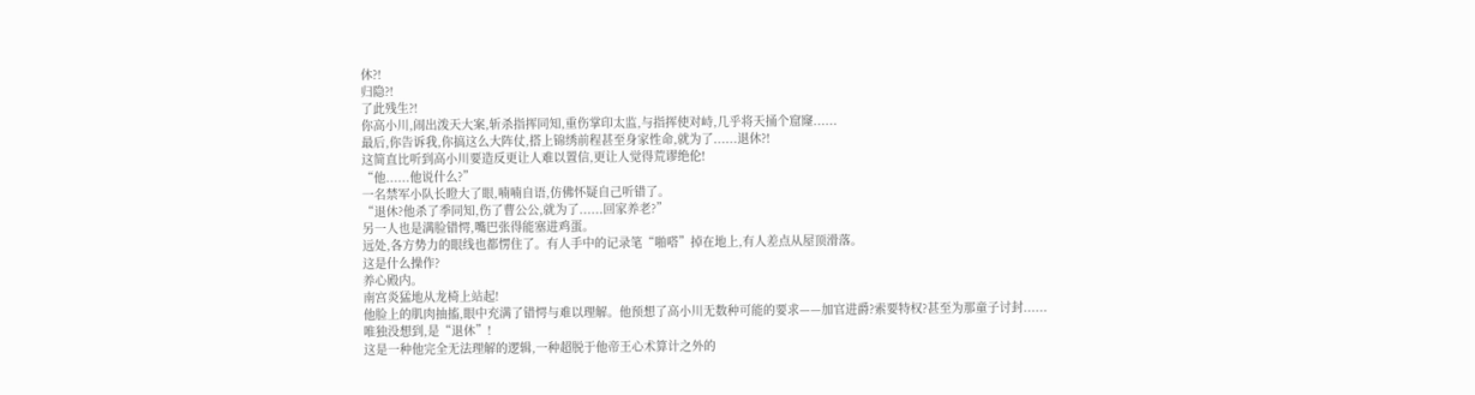休?!
归隐?!
了此残生?!
你高小川,闹出泼天大案,斩杀指挥同知,重伤掌印太监,与指挥使对峙,几乎将天捅个窟窿......
最后,你告诉我,你搞这么大阵仗,搭上锦绣前程甚至身家性命,就为了......退休?!
这简直比听到高小川要造反更让人难以置信,更让人觉得荒谬绝伦!
“他......他说什么?”
一名禁军小队长瞪大了眼,喃喃自语,仿佛怀疑自己听错了。
“退休?他杀了季同知,伤了曹公公,就为了......回家养老?”
另一人也是满脸错愕,嘴巴张得能塞进鸡蛋。
远处,各方势力的眼线也都愣住了。有人手中的记录笔“啪嗒”掉在地上,有人差点从屋顶滑落。
这是什么操作?
养心殿内。
南宫炎猛地从龙椅上站起!
他脸上的肌肉抽搐,眼中充满了错愕与难以理解。他预想了高小川无数种可能的要求——加官进爵?索要特权?甚至为那童子讨封......
唯独没想到,是“退休”!
这是一种他完全无法理解的逻辑,一种超脱于他帝王心术算计之外的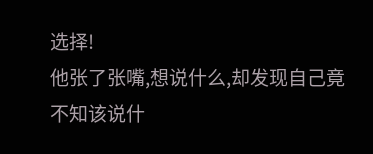选择!
他张了张嘴,想说什么,却发现自己竟不知该说什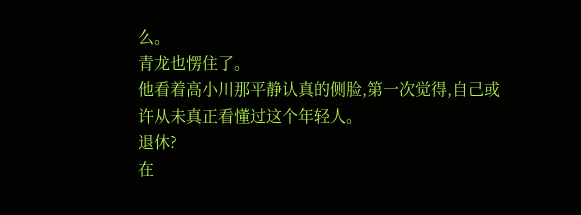么。
青龙也愣住了。
他看着高小川那平静认真的侧脸,第一次觉得,自己或许从未真正看懂过这个年轻人。
退休?
在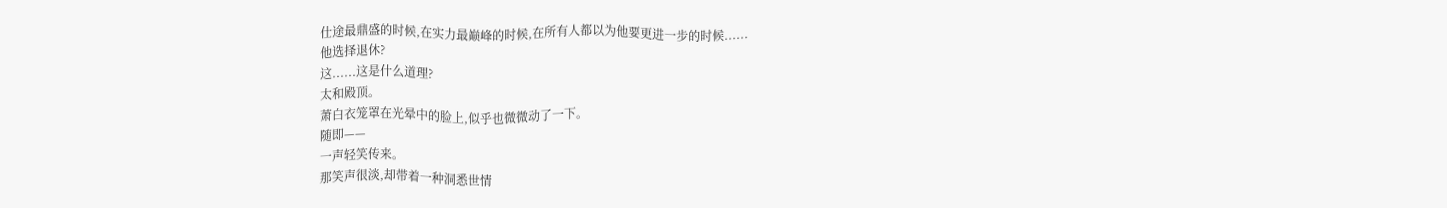仕途最鼎盛的时候,在实力最巅峰的时候,在所有人都以为他要更进一步的时候......
他选择退休?
这......这是什么道理?
太和殿顶。
萧白衣笼罩在光晕中的脸上,似乎也微微动了一下。
随即——
一声轻笑传来。
那笑声很淡,却带着一种洞悉世情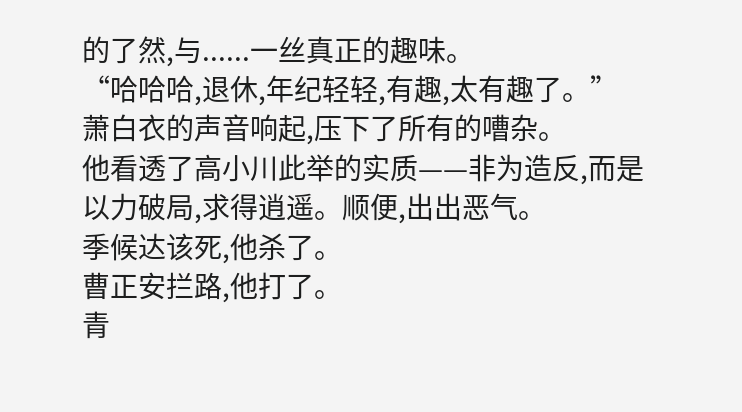的了然,与......一丝真正的趣味。
“哈哈哈,退休,年纪轻轻,有趣,太有趣了。”
萧白衣的声音响起,压下了所有的嘈杂。
他看透了高小川此举的实质——非为造反,而是以力破局,求得逍遥。顺便,出出恶气。
季候达该死,他杀了。
曹正安拦路,他打了。
青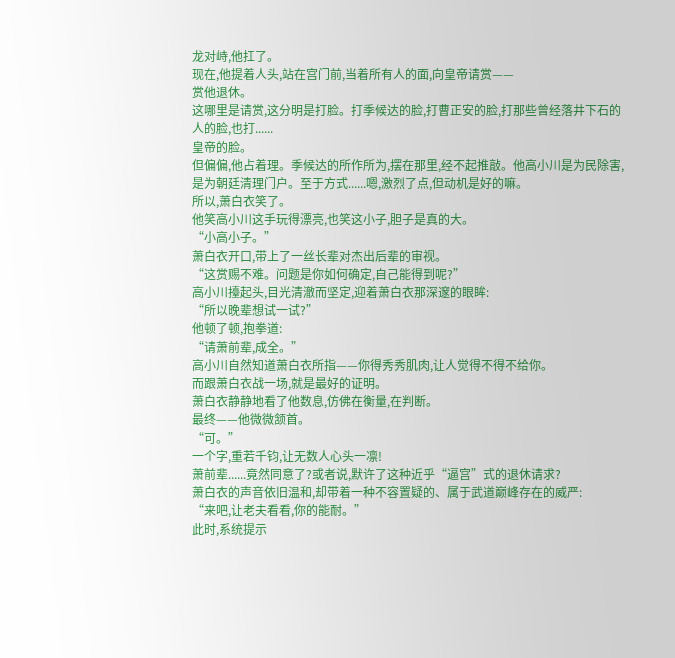龙对峙,他扛了。
现在,他提着人头,站在宫门前,当着所有人的面,向皇帝请赏——
赏他退休。
这哪里是请赏,这分明是打脸。打季候达的脸,打曹正安的脸,打那些曾经落井下石的人的脸,也打......
皇帝的脸。
但偏偏,他占着理。季候达的所作所为,摆在那里,经不起推敲。他高小川是为民除害,是为朝廷清理门户。至于方式......嗯,激烈了点,但动机是好的嘛。
所以,萧白衣笑了。
他笑高小川这手玩得漂亮,也笑这小子,胆子是真的大。
“小高小子。”
萧白衣开口,带上了一丝长辈对杰出后辈的审视。
“这赏赐不难。问题是你如何确定,自己能得到呢?”
高小川擡起头,目光清澈而坚定,迎着萧白衣那深邃的眼眸:
“所以晚辈想试一试?”
他顿了顿,抱拳道:
“请萧前辈,成全。”
高小川自然知道萧白衣所指——你得秀秀肌肉,让人觉得不得不给你。
而跟萧白衣战一场,就是最好的证明。
萧白衣静静地看了他数息,仿佛在衡量,在判断。
最终——他微微颔首。
“可。”
一个字,重若千钧,让无数人心头一凛!
萧前辈......竟然同意了?或者说,默许了这种近乎“逼宫”式的退休请求?
萧白衣的声音依旧温和,却带着一种不容置疑的、属于武道巅峰存在的威严:
“来吧,让老夫看看,你的能耐。”
此时,系统提示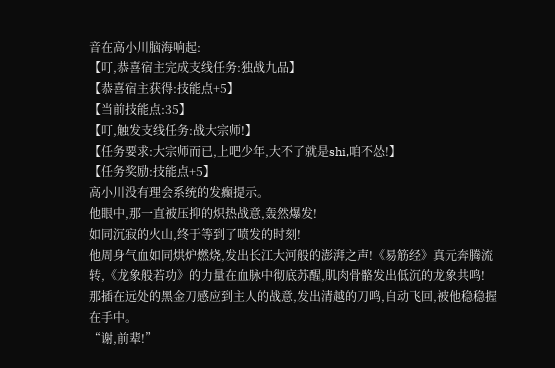音在高小川脑海响起:
【叮,恭喜宿主完成支线任务:独战九品】
【恭喜宿主获得:技能点+5】
【当前技能点:35】
【叮,触发支线任务:战大宗师!】
【任务要求:大宗师而已,上吧少年,大不了就是shi,咱不怂!】
【任务奖励:技能点+5】
高小川没有理会系统的发癫提示。
他眼中,那一直被压抑的炽热战意,轰然爆发!
如同沉寂的火山,终于等到了喷发的时刻!
他周身气血如同烘炉燃烧,发出长江大河般的澎湃之声!《易筋经》真元奔腾流转,《龙象般若功》的力量在血脉中彻底苏醒,肌肉骨骼发出低沉的龙象共鸣!
那插在远处的黑金刀感应到主人的战意,发出清越的刀鸣,自动飞回,被他稳稳握在手中。
“谢,前辈!”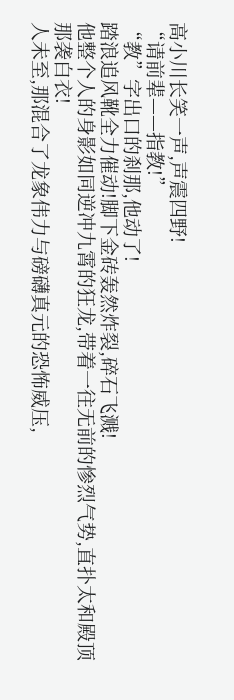高小川长笑一声,声震四野!
“请前辈——指教!”
“教”字出口的刹那,他动了!
踏浪追风靴全力催动!脚下金砖轰然炸裂,碎石飞溅!
他整个人的身影如同逆冲九霄的狂龙,带着一往无前的惨烈气势,直扑太和殿顶那袭白衣!
人未至,那混合了龙象伟力与磅礴真元的恐怖威压,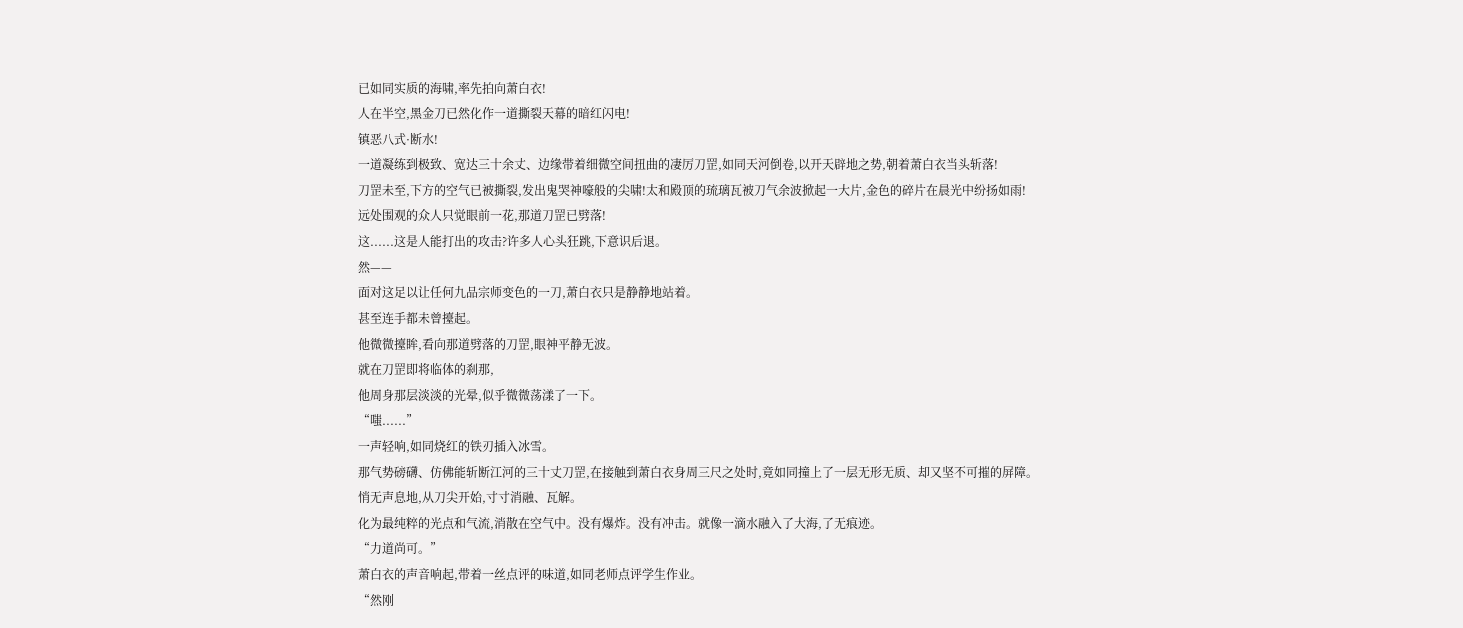已如同实质的海啸,率先拍向萧白衣!
人在半空,黑金刀已然化作一道撕裂天幕的暗红闪电!
镇恶八式·断水!
一道凝练到极致、宽达三十余丈、边缘带着细微空间扭曲的凄厉刀罡,如同天河倒卷,以开天辟地之势,朝着萧白衣当头斩落!
刀罡未至,下方的空气已被撕裂,发出鬼哭神嚎般的尖啸!太和殿顶的琉璃瓦被刀气余波掀起一大片,金色的碎片在晨光中纷扬如雨!
远处围观的众人只觉眼前一花,那道刀罡已劈落!
这......这是人能打出的攻击?许多人心头狂跳,下意识后退。
然——
面对这足以让任何九品宗师变色的一刀,萧白衣只是静静地站着。
甚至连手都未曾擡起。
他微微擡眸,看向那道劈落的刀罡,眼神平静无波。
就在刀罡即将临体的刹那,
他周身那层淡淡的光晕,似乎微微荡漾了一下。
“嗤......”
一声轻响,如同烧红的铁刃插入冰雪。
那气势磅礴、仿佛能斩断江河的三十丈刀罡,在接触到萧白衣身周三尺之处时,竟如同撞上了一层无形无质、却又坚不可摧的屏障。
悄无声息地,从刀尖开始,寸寸消融、瓦解。
化为最纯粹的光点和气流,消散在空气中。没有爆炸。没有冲击。就像一滴水融入了大海,了无痕迹。
“力道尚可。”
萧白衣的声音响起,带着一丝点评的味道,如同老师点评学生作业。
“然刚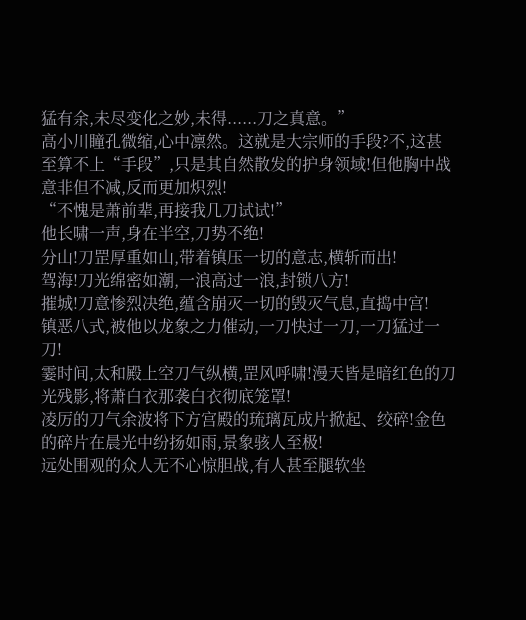猛有余,未尽变化之妙,未得......刀之真意。”
高小川瞳孔微缩,心中凛然。这就是大宗师的手段?不,这甚至算不上“手段”,只是其自然散发的护身领域!但他胸中战意非但不减,反而更加炽烈!
“不愧是萧前辈,再接我几刀试试!”
他长啸一声,身在半空,刀势不绝!
分山!刀罡厚重如山,带着镇压一切的意志,横斩而出!
驾海!刀光绵密如潮,一浪高过一浪,封锁八方!
摧城!刀意惨烈决绝,蕴含崩灭一切的毁灭气息,直捣中宫!
镇恶八式,被他以龙象之力催动,一刀快过一刀,一刀猛过一刀!
霎时间,太和殿上空刀气纵横,罡风呼啸!漫天皆是暗红色的刀光残影,将萧白衣那袭白衣彻底笼罩!
凌厉的刀气余波将下方宫殿的琉璃瓦成片掀起、绞碎!金色的碎片在晨光中纷扬如雨,景象骇人至极!
远处围观的众人无不心惊胆战,有人甚至腿软坐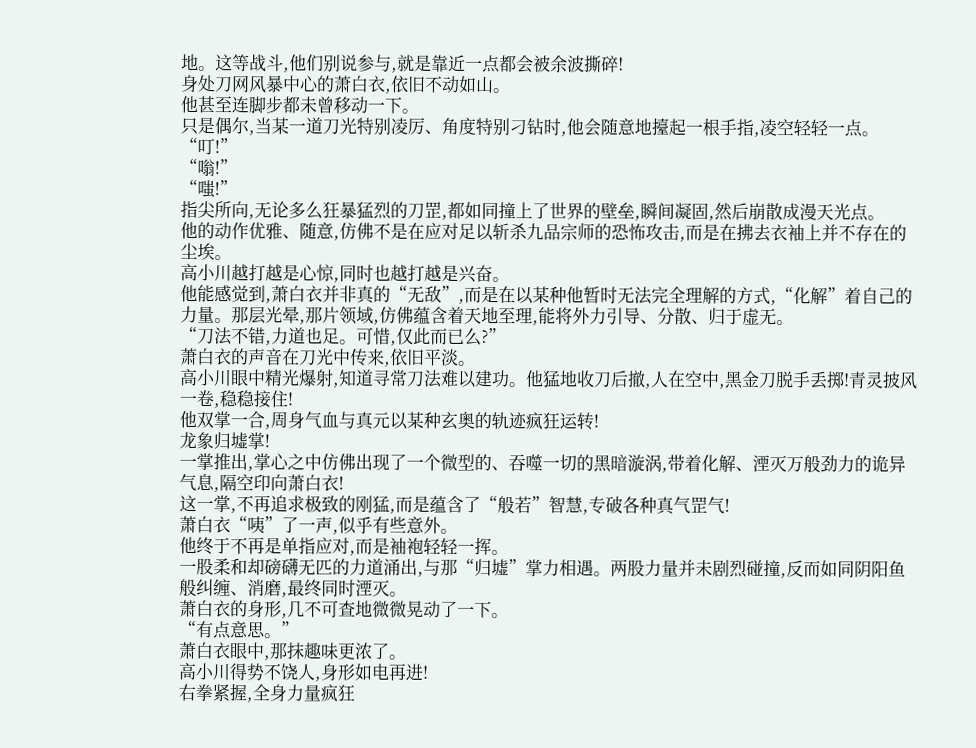地。这等战斗,他们别说参与,就是靠近一点都会被余波撕碎!
身处刀网风暴中心的萧白衣,依旧不动如山。
他甚至连脚步都未曾移动一下。
只是偶尔,当某一道刀光特别凌厉、角度特别刁钻时,他会随意地擡起一根手指,凌空轻轻一点。
“叮!”
“嗡!”
“嗤!”
指尖所向,无论多么狂暴猛烈的刀罡,都如同撞上了世界的壁垒,瞬间凝固,然后崩散成漫天光点。
他的动作优雅、随意,仿佛不是在应对足以斩杀九品宗师的恐怖攻击,而是在拂去衣袖上并不存在的尘埃。
高小川越打越是心惊,同时也越打越是兴奋。
他能感觉到,萧白衣并非真的“无敌”,而是在以某种他暂时无法完全理解的方式,“化解”着自己的力量。那层光晕,那片领域,仿佛蕴含着天地至理,能将外力引导、分散、归于虚无。
“刀法不错,力道也足。可惜,仅此而已么?”
萧白衣的声音在刀光中传来,依旧平淡。
高小川眼中精光爆射,知道寻常刀法难以建功。他猛地收刀后撤,人在空中,黑金刀脱手丢掷!青灵披风一卷,稳稳接住!
他双掌一合,周身气血与真元以某种玄奥的轨迹疯狂运转!
龙象归墟掌!
一掌推出,掌心之中仿佛出现了一个微型的、吞噬一切的黑暗漩涡,带着化解、湮灭万般劲力的诡异气息,隔空印向萧白衣!
这一掌,不再追求极致的刚猛,而是蕴含了“般若”智慧,专破各种真气罡气!
萧白衣“咦”了一声,似乎有些意外。
他终于不再是单指应对,而是袖袍轻轻一挥。
一股柔和却磅礴无匹的力道涌出,与那“归墟”掌力相遇。两股力量并未剧烈碰撞,反而如同阴阳鱼般纠缠、消磨,最终同时湮灭。
萧白衣的身形,几不可查地微微晃动了一下。
“有点意思。”
萧白衣眼中,那抹趣味更浓了。
高小川得势不饶人,身形如电再进!
右拳紧握,全身力量疯狂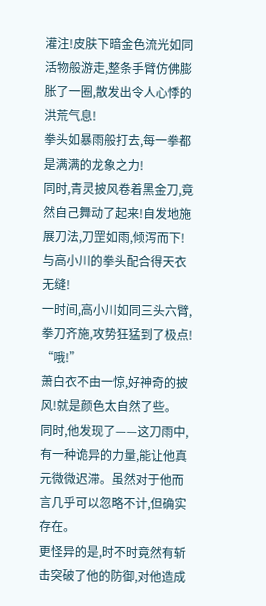灌注!皮肤下暗金色流光如同活物般游走,整条手臂仿佛膨胀了一圈,散发出令人心悸的洪荒气息!
拳头如暴雨般打去,每一拳都是满满的龙象之力!
同时,青灵披风卷着黑金刀,竟然自己舞动了起来!自发地施展刀法,刀罡如雨,倾泻而下!
与高小川的拳头配合得天衣无缝!
一时间,高小川如同三头六臂,拳刀齐施,攻势狂猛到了极点!
“哦!”
萧白衣不由一惊,好神奇的披风!就是颜色太自然了些。
同时,他发现了——这刀雨中,有一种诡异的力量,能让他真元微微迟滞。虽然对于他而言几乎可以忽略不计,但确实存在。
更怪异的是,时不时竟然有斩击突破了他的防御,对他造成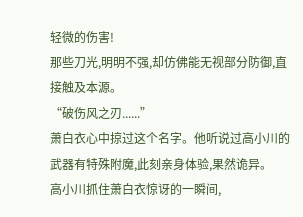轻微的伤害!
那些刀光,明明不强,却仿佛能无视部分防御,直接触及本源。
“破伤风之刃......”
萧白衣心中掠过这个名字。他听说过高小川的武器有特殊附魔,此刻亲身体验,果然诡异。
高小川抓住萧白衣惊讶的一瞬间,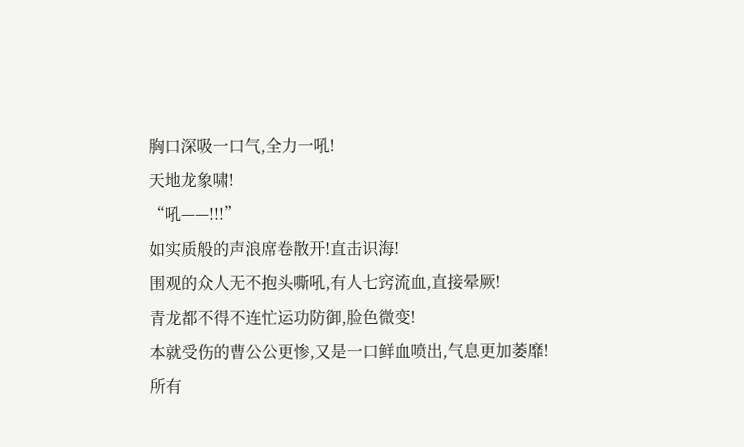胸口深吸一口气,全力一吼!
天地龙象啸!
“吼——!!!”
如实质般的声浪席卷散开!直击识海!
围观的众人无不抱头嘶吼,有人七窍流血,直接晕厥!
青龙都不得不连忙运功防御,脸色微变!
本就受伤的曹公公更惨,又是一口鲜血喷出,气息更加萎靡!
所有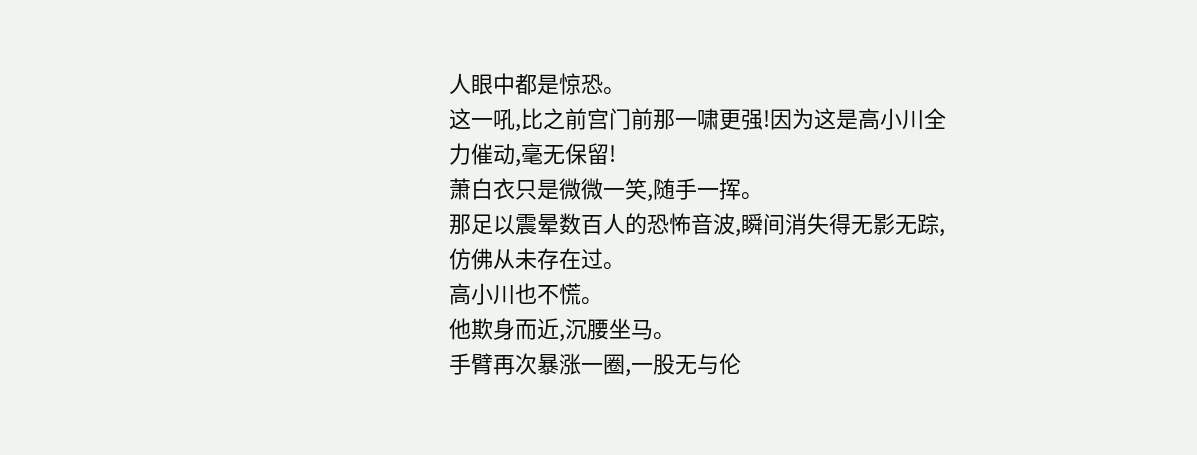人眼中都是惊恐。
这一吼,比之前宫门前那一啸更强!因为这是高小川全力催动,毫无保留!
萧白衣只是微微一笑,随手一挥。
那足以震晕数百人的恐怖音波,瞬间消失得无影无踪,仿佛从未存在过。
高小川也不慌。
他欺身而近,沉腰坐马。
手臂再次暴涨一圈,一股无与伦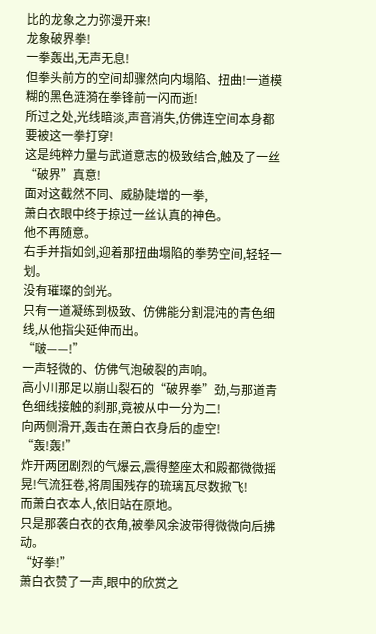比的龙象之力弥漫开来!
龙象破界拳!
一拳轰出,无声无息!
但拳头前方的空间却骤然向内塌陷、扭曲!一道模糊的黑色涟漪在拳锋前一闪而逝!
所过之处,光线暗淡,声音消失,仿佛连空间本身都要被这一拳打穿!
这是纯粹力量与武道意志的极致结合,触及了一丝“破界”真意!
面对这截然不同、威胁陡增的一拳,
萧白衣眼中终于掠过一丝认真的神色。
他不再随意。
右手并指如剑,迎着那扭曲塌陷的拳势空间,轻轻一划。
没有璀璨的剑光。
只有一道凝练到极致、仿佛能分割混沌的青色细线,从他指尖延伸而出。
“啵——!”
一声轻微的、仿佛气泡破裂的声响。
高小川那足以崩山裂石的“破界拳”劲,与那道青色细线接触的刹那,竟被从中一分为二!
向两侧滑开,轰击在萧白衣身后的虚空!
“轰!轰!”
炸开两团剧烈的气爆云,震得整座太和殿都微微摇晃!气流狂卷,将周围残存的琉璃瓦尽数掀飞!
而萧白衣本人,依旧站在原地。
只是那袭白衣的衣角,被拳风余波带得微微向后拂动。
“好拳!”
萧白衣赞了一声,眼中的欣赏之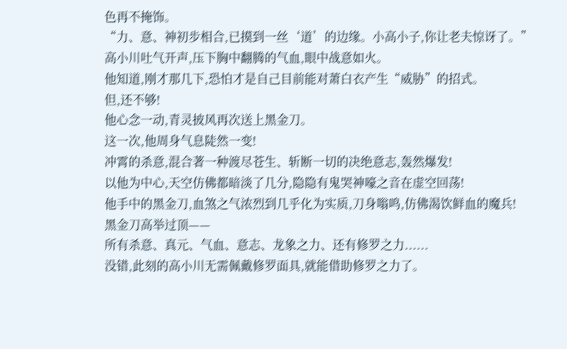色再不掩饰。
“力、意、神初步相合,已摸到一丝‘道’的边缘。小高小子,你让老夫惊讶了。”
高小川吐气开声,压下胸中翻腾的气血,眼中战意如火。
他知道,刚才那几下,恐怕才是自己目前能对萧白衣产生“威胁”的招式。
但,还不够!
他心念一动,青灵披风再次送上黑金刀。
这一次,他周身气息陡然一变!
冲霄的杀意,混合著一种渡尽苍生、斩断一切的决绝意志,轰然爆发!
以他为中心,天空仿佛都暗淡了几分,隐隐有鬼哭神嚎之音在虚空回荡!
他手中的黑金刀,血煞之气浓烈到几乎化为实质,刀身嗡鸣,仿佛渴饮鲜血的魔兵!
黑金刀高举过顶——
所有杀意、真元、气血、意志、龙象之力、还有修罗之力......
没错,此刻的高小川无需佩戴修罗面具,就能借助修罗之力了。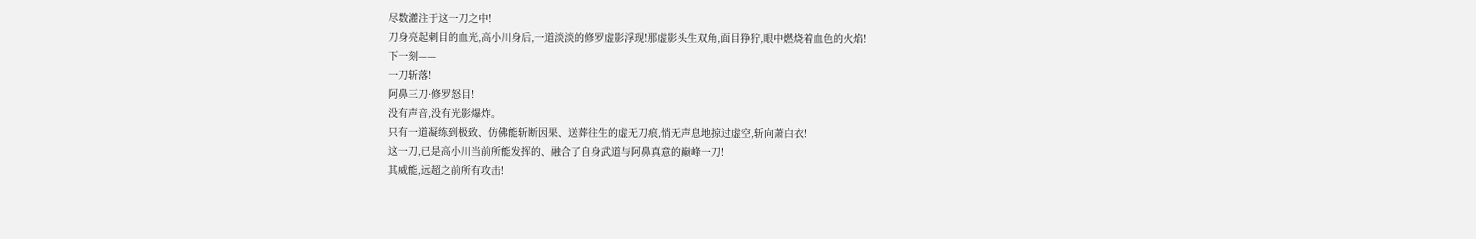尽数灌注于这一刀之中!
刀身亮起刺目的血光,高小川身后,一道淡淡的修罗虚影浮现!那虚影头生双角,面目狰狞,眼中燃烧着血色的火焰!
下一刻——
一刀斩落!
阿鼻三刀·修罗怒目!
没有声音,没有光影爆炸。
只有一道凝练到极致、仿佛能斩断因果、送葬往生的虚无刀痕,悄无声息地掠过虚空,斩向萧白衣!
这一刀,已是高小川当前所能发挥的、融合了自身武道与阿鼻真意的巅峰一刀!
其威能,远超之前所有攻击!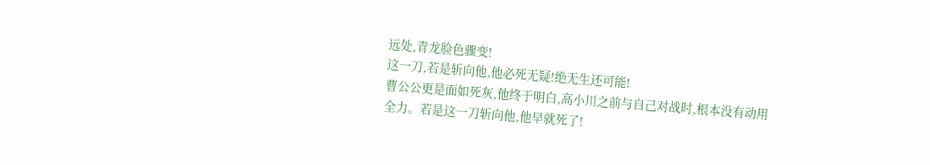远处,青龙脸色骤变!
这一刀,若是斩向他,他必死无疑!绝无生还可能!
曹公公更是面如死灰,他终于明白,高小川之前与自己对战时,根本没有动用全力。若是这一刀斩向他,他早就死了!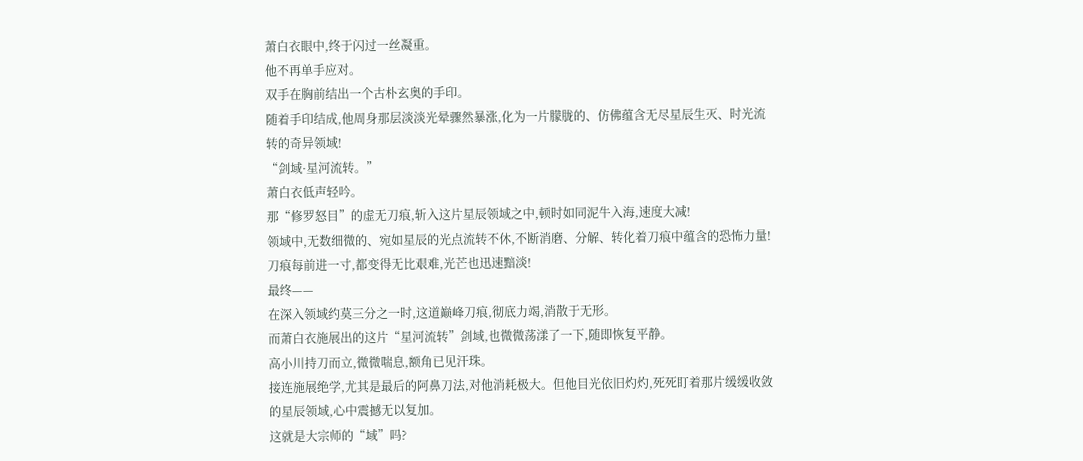萧白衣眼中,终于闪过一丝凝重。
他不再单手应对。
双手在胸前结出一个古朴玄奥的手印。
随着手印结成,他周身那层淡淡光晕骤然暴涨,化为一片朦胧的、仿佛蕴含无尽星辰生灭、时光流转的奇异领域!
“剑域·星河流转。”
萧白衣低声轻吟。
那“修罗怒目”的虚无刀痕,斩入这片星辰领域之中,顿时如同泥牛入海,速度大减!
领域中,无数细微的、宛如星辰的光点流转不休,不断消磨、分解、转化着刀痕中蕴含的恐怖力量!
刀痕每前进一寸,都变得无比艰难,光芒也迅速黯淡!
最终——
在深入领域约莫三分之一时,这道巅峰刀痕,彻底力竭,消散于无形。
而萧白衣施展出的这片“星河流转”剑域,也微微荡漾了一下,随即恢复平静。
高小川持刀而立,微微喘息,额角已见汗珠。
接连施展绝学,尤其是最后的阿鼻刀法,对他消耗极大。但他目光依旧灼灼,死死盯着那片缓缓收敛的星辰领域,心中震撼无以复加。
这就是大宗师的“域”吗?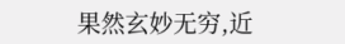果然玄妙无穷,近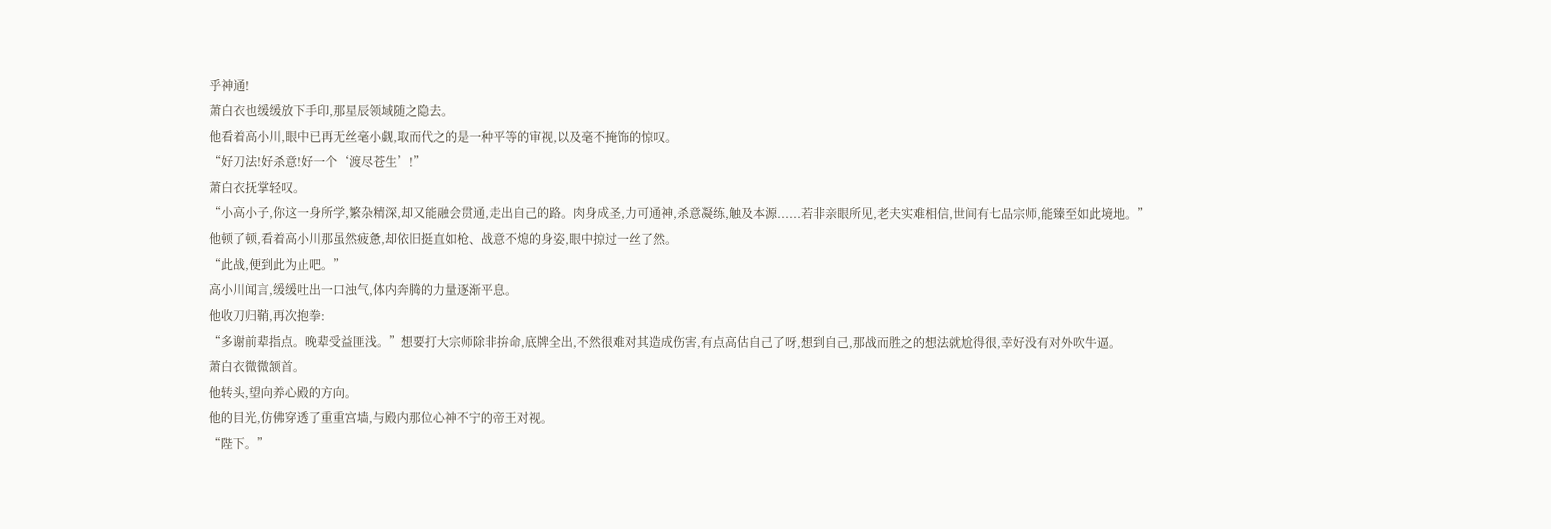乎神通!
萧白衣也缓缓放下手印,那星辰领域随之隐去。
他看着高小川,眼中已再无丝毫小觑,取而代之的是一种平等的审视,以及毫不掩饰的惊叹。
“好刀法!好杀意!好一个‘渡尽苍生’!”
萧白衣抚掌轻叹。
“小高小子,你这一身所学,繁杂精深,却又能融会贯通,走出自己的路。肉身成圣,力可通神,杀意凝练,触及本源......若非亲眼所见,老夫实难相信,世间有七品宗师,能臻至如此境地。”
他顿了顿,看着高小川那虽然疲惫,却依旧挺直如枪、战意不熄的身姿,眼中掠过一丝了然。
“此战,便到此为止吧。”
高小川闻言,缓缓吐出一口浊气,体内奔腾的力量逐渐平息。
他收刀归鞘,再次抱拳:
“多谢前辈指点。晚辈受益匪浅。”想要打大宗师除非拚命,底牌全出,不然很难对其造成伤害,有点高估自己了呀,想到自己,那战而胜之的想法就尬得很,幸好没有对外吹牛逼。
萧白衣微微颔首。
他转头,望向养心殿的方向。
他的目光,仿佛穿透了重重宫墙,与殿内那位心神不宁的帝王对视。
“陛下。”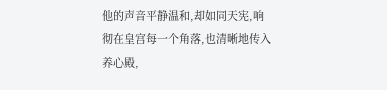他的声音平静温和,却如同天宪,响彻在皇宫每一个角落,也清晰地传入养心殿,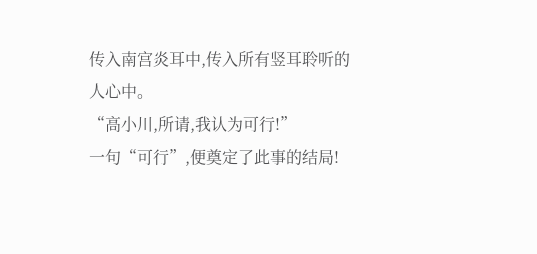传入南宫炎耳中,传入所有竖耳聆听的人心中。
“高小川,所请,我认为可行!”
一句“可行”,便奠定了此事的结局!